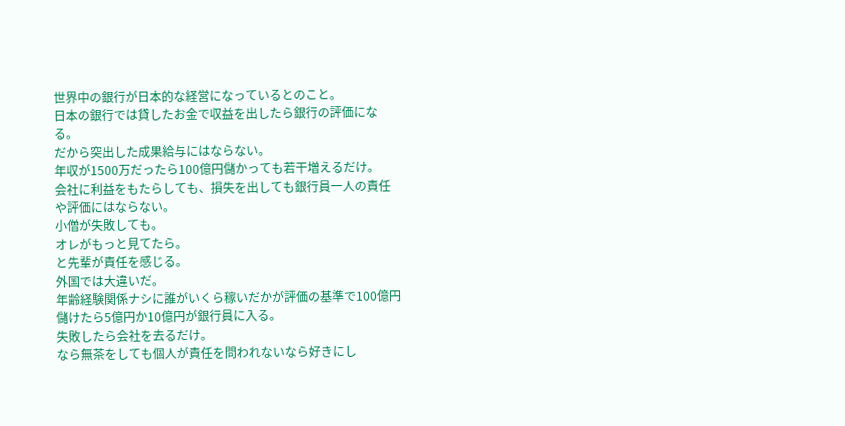世界中の銀行が日本的な経営になっているとのこと。
日本の銀行では貸したお金で収益を出したら銀行の評価になる。
だから突出した成果給与にはならない。
年収が1500万だったら100億円儲かっても若干増えるだけ。
会社に利益をもたらしても、損失を出しても銀行員一人の責任や評価にはならない。
小僧が失敗しても。
オレがもっと見てたら。
と先輩が責任を感じる。
外国では大違いだ。
年齢経験関係ナシに誰がいくら稼いだかが評価の基準で100億円儲けたら5億円か10億円が銀行員に入る。
失敗したら会社を去るだけ。
なら無茶をしても個人が責任を問われないなら好きにし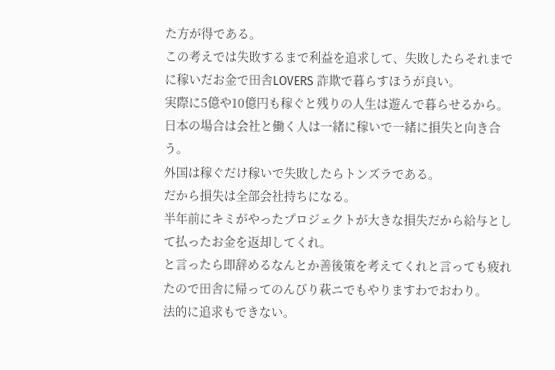た方が得である。
この考えでは失敗するまで利益を追求して、失敗したらそれまでに稼いだお金で田舎LOVERS 詐欺で暮らすほうが良い。
実際に5億や10億円も稼ぐと残りの人生は遊んで暮らせるから。
日本の場合は会社と働く人は一緒に稼いで一緒に損失と向き合う。
外国は稼ぐだけ稼いで失敗したらトンズラである。
だから損失は全部会社持ちになる。
半年前にキミがやったプロジェクトが大きな損失だから給与として払ったお金を返却してくれ。
と言ったら即辞めるなんとか善後策を考えてくれと言っても疲れたので田舎に帰ってのんびり萩ニでもやりますわでおわり。
法的に追求もできない。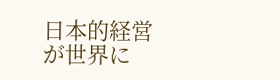日本的経営が世界に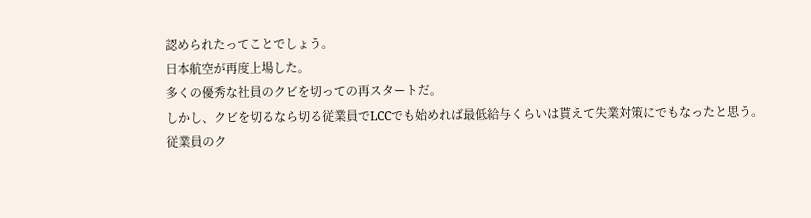認められたってことでしょう。
日本航空が再度上場した。
多くの優秀な社員のクビを切っての再スタートだ。
しかし、クビを切るなら切る従業員でLCCでも始めれば最低給与くらいは貰えて失業対策にでもなったと思う。
従業員のク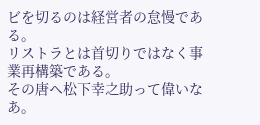ビを切るのは経営者の怠慢である。
リストラとは首切りではなく事業再構築である。
その唐ヘ松下幸之助って偉いなあ。